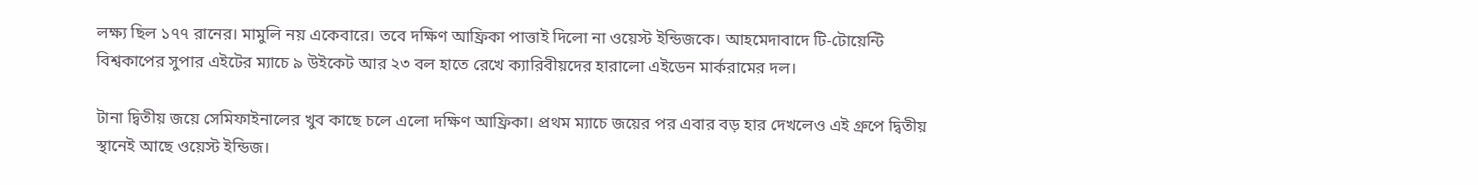লক্ষ্য ছিল ১৭৭ রানের। মামুলি নয় একেবারে। তবে দক্ষিণ আফ্রিকা পাত্তাই দিলো না ওয়েস্ট ইন্ডিজকে। আহমেদাবাদে টি-টোয়েন্টি বিশ্বকাপের সুপার এইটের ম্যাচে ৯ উইকেট আর ২৩ বল হাতে রেখে ক্যারিবীয়দের হারালো এইডেন মার্করামের দল।

টানা দ্বিতীয় জয়ে সেমিফাইনালের খুব কাছে চলে এলো দক্ষিণ আফ্রিকা। প্রথম ম্যাচে জয়ের পর এবার বড় হার দেখলেও এই গ্রুপে দ্বিতীয় স্থানেই আছে ওয়েস্ট ইন্ডিজ।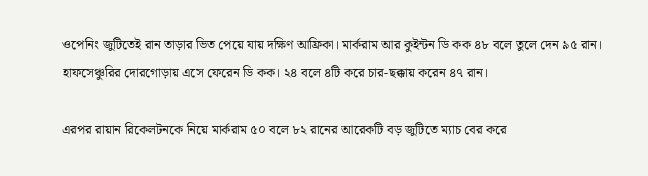ওপেনিং জুটিতেই রান তাড়ার ভিত পেয়ে যায় দক্ষিণ আফ্রিকা। মার্করাম আর কুইন্টন ডি কক ৪৮ বলে তুলে দেন ৯৫ রান। হাফসেঞ্চুরির দোরগোড়ায় এসে ফেরেন ডি কক। ২৪ বলে ৪টি করে চার-ছক্কায় করেন ৪৭ রান।

এরপর রায়ান রিকেলটনকে নিয়ে মার্করাম ৫০ বলে ৮২ রানের আরেকটি বড় জুটিতে ম্যাচ বের করে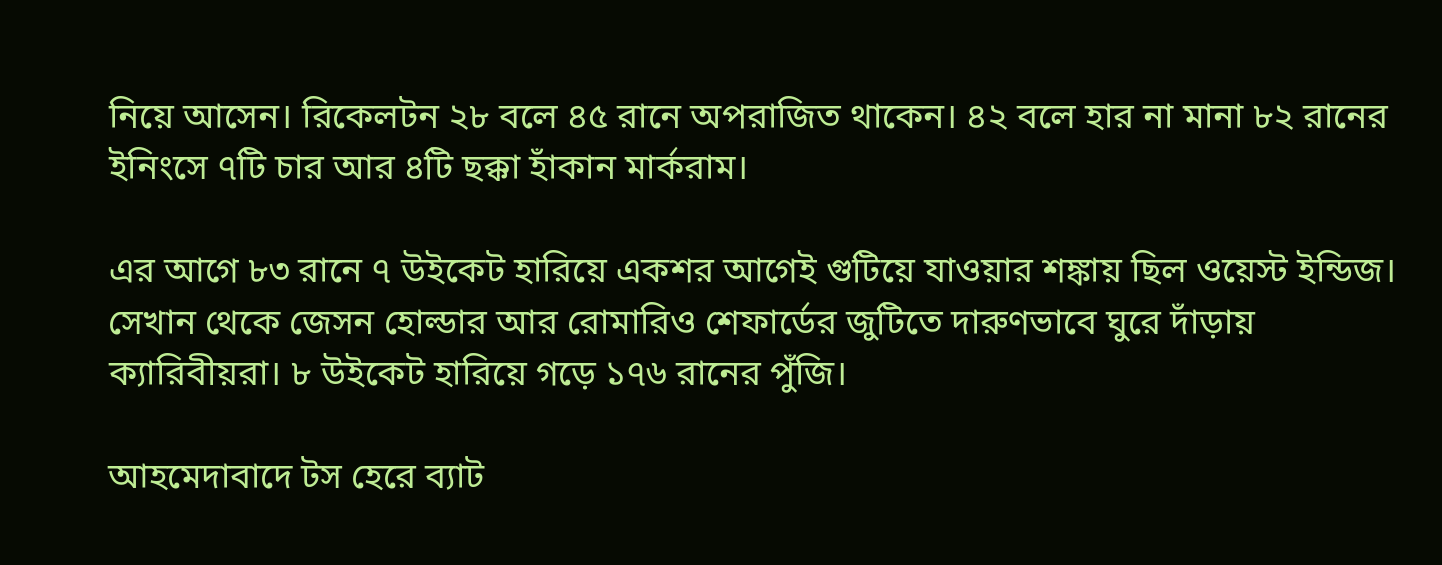নিয়ে আসেন। রিকেলটন ২৮ বলে ৪৫ রানে অপরাজিত থাকেন। ৪২ বলে হার না মানা ৮২ রানের ইনিংসে ৭টি চার আর ৪টি ছক্কা হাঁকান মার্করাম।

এর আগে ৮৩ রানে ৭ উইকেট হারিয়ে একশর আগেই গুটিয়ে যাওয়ার শঙ্কায় ছিল ওয়েস্ট ইন্ডিজ। সেখান থেকে জেসন হোল্ডার আর রোমারিও শেফার্ডের জুটিতে দারুণভাবে ঘুরে দাঁড়ায় ক্যারিবীয়রা। ৮ উইকেট হারিয়ে গড়ে ১৭৬ রানের পুঁজি।

আহমেদাবাদে টস হেরে ব্যাট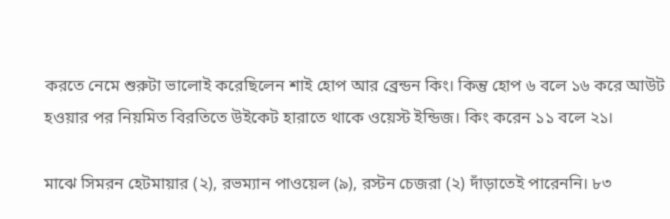করতে নেমে শুরুটা ভালোই করেছিলেন শাই হোপ আর ব্রেন্ডন কিং। কিন্তু হোপ ৬ বলে ১৬ করে আউট হওয়ার পর নিয়মিত বিরতিতে উইকেট হারাতে থাকে ওয়েস্ট ইন্ডিজ। কিং করেন ১১ বলে ২১।

মাঝে সিমরন হেটমায়ার (২), রভম্যান পাওয়েল (৯), রস্টন চেজরা (২) দাঁড়াতেই পারেননি। ৮৩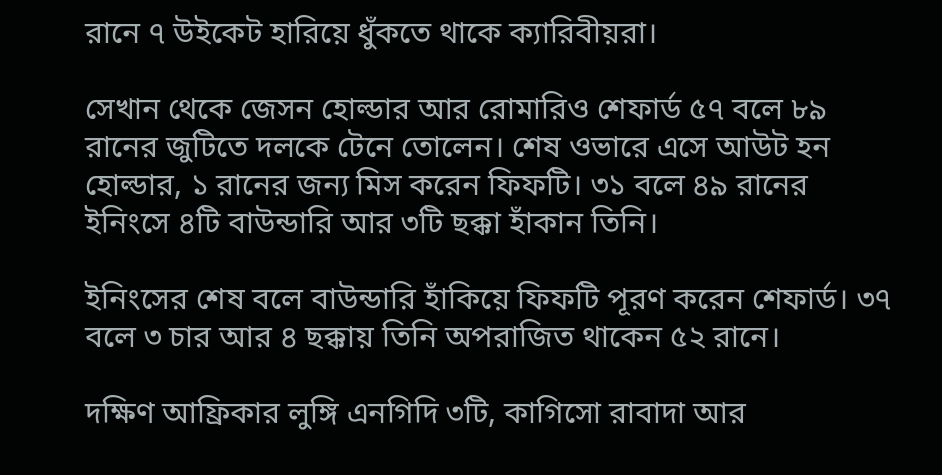রানে ৭ উইকেট হারিয়ে ধুঁকতে থাকে ক্যারিবীয়রা।

সেখান থেকে জেসন হোল্ডার আর রোমারিও শেফার্ড ৫৭ বলে ৮৯ রানের জুটিতে দলকে টেনে তোলেন। শেষ ওভারে এসে আউট হন হোল্ডার, ১ রানের জন্য মিস করেন ফিফটি। ৩১ বলে ৪৯ রানের ইনিংসে ৪টি বাউন্ডারি আর ৩টি ছক্কা হাঁকান তিনি।

ইনিংসের শেষ বলে বাউন্ডারি হাঁকিয়ে ফিফটি পূরণ করেন শেফার্ড। ৩৭ বলে ৩ চার আর ৪ ছক্কায় তিনি অপরাজিত থাকেন ৫২ রানে।

দক্ষিণ আফ্রিকার লুঙ্গি এনগিদি ৩টি, কাগিসো রাবাদা আর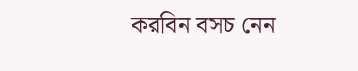করবিন বসচ নেন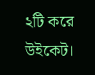২টি করে উইকেট।